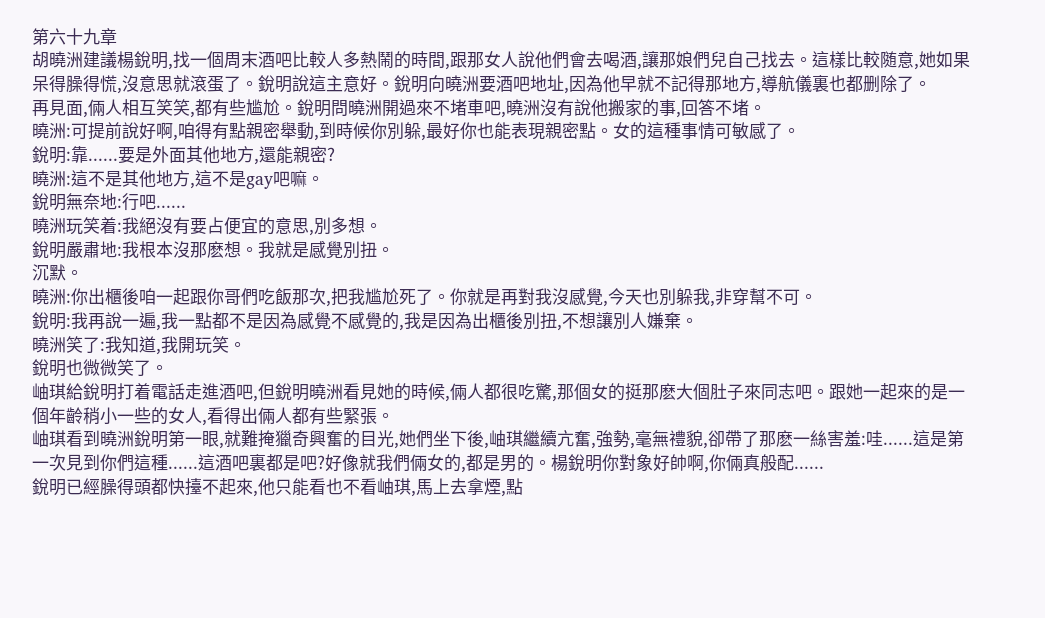第六十九章
胡曉洲建議楊銳明,找一個周末酒吧比較人多熱鬧的時間,跟那女人說他們會去喝酒,讓那娘們兒自己找去。這樣比較随意,她如果呆得臊得慌,沒意思就滾蛋了。銳明說這主意好。銳明向曉洲要酒吧地址,因為他早就不記得那地方,導航儀裏也都删除了。
再見面,倆人相互笑笑,都有些尴尬。銳明問曉洲開過來不堵車吧,曉洲沒有說他搬家的事,回答不堵。
曉洲:可提前說好啊,咱得有點親密舉動,到時候你別躲,最好你也能表現親密點。女的這種事情可敏感了。
銳明:靠......要是外面其他地方,還能親密?
曉洲:這不是其他地方,這不是gay吧嘛。
銳明無奈地:行吧......
曉洲玩笑着:我絕沒有要占便宜的意思,別多想。
銳明嚴肅地:我根本沒那麽想。我就是感覺別扭。
沉默。
曉洲:你出櫃後咱一起跟你哥們吃飯那次,把我尴尬死了。你就是再對我沒感覺,今天也別躲我,非穿幫不可。
銳明:我再說一遍,我一點都不是因為感覺不感覺的,我是因為出櫃後別扭,不想讓別人嫌棄。
曉洲笑了:我知道,我開玩笑。
銳明也微微笑了。
岫琪給銳明打着電話走進酒吧,但銳明曉洲看見她的時候,倆人都很吃驚,那個女的挺那麽大個肚子來同志吧。跟她一起來的是一個年齡稍小一些的女人,看得出倆人都有些緊張。
岫琪看到曉洲銳明第一眼,就難掩獵奇興奮的目光,她們坐下後,岫琪繼續亢奮,強勢,毫無禮貌,卻帶了那麽一絲害羞:哇......這是第一次見到你們這種......這酒吧裏都是吧?好像就我們倆女的,都是男的。楊銳明你對象好帥啊,你倆真般配......
銳明已經臊得頭都快擡不起來,他只能看也不看岫琪,馬上去拿煙,點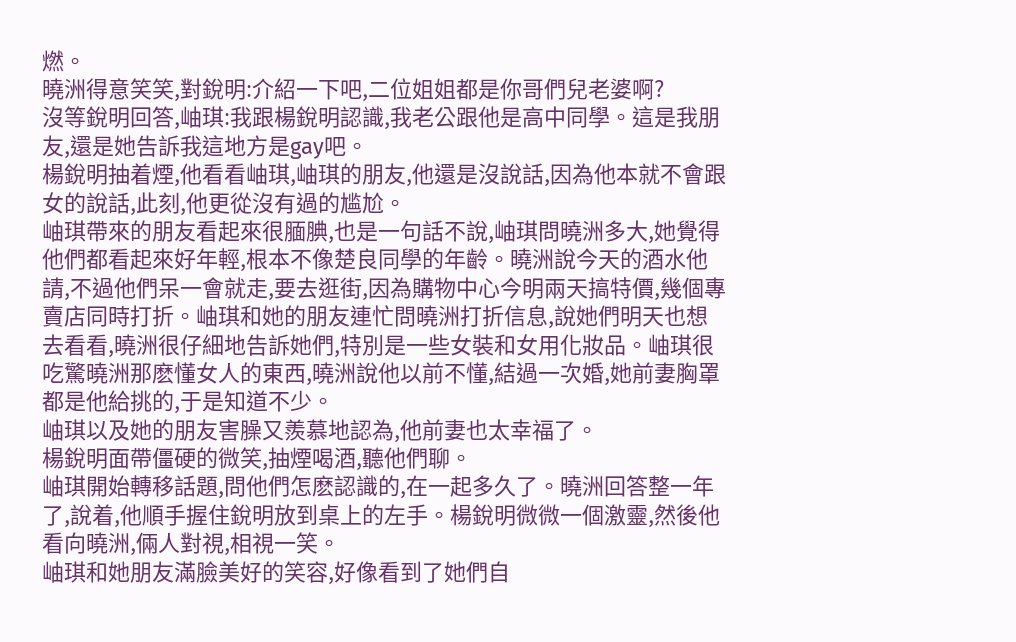燃。
曉洲得意笑笑,對銳明:介紹一下吧,二位姐姐都是你哥們兒老婆啊?
沒等銳明回答,岫琪:我跟楊銳明認識,我老公跟他是高中同學。這是我朋友,還是她告訴我這地方是gay吧。
楊銳明抽着煙,他看看岫琪,岫琪的朋友,他還是沒說話,因為他本就不會跟女的說話,此刻,他更從沒有過的尴尬。
岫琪帶來的朋友看起來很腼腆,也是一句話不說,岫琪問曉洲多大,她覺得他們都看起來好年輕,根本不像楚良同學的年齡。曉洲說今天的酒水他請,不過他們呆一會就走,要去逛街,因為購物中心今明兩天搞特價,幾個專賣店同時打折。岫琪和她的朋友連忙問曉洲打折信息,說她們明天也想去看看,曉洲很仔細地告訴她們,特別是一些女裝和女用化妝品。岫琪很吃驚曉洲那麽懂女人的東西,曉洲說他以前不懂,結過一次婚,她前妻胸罩都是他給挑的,于是知道不少。
岫琪以及她的朋友害臊又羨慕地認為,他前妻也太幸福了。
楊銳明面帶僵硬的微笑,抽煙喝酒,聽他們聊。
岫琪開始轉移話題,問他們怎麽認識的,在一起多久了。曉洲回答整一年了,說着,他順手握住銳明放到桌上的左手。楊銳明微微一個激靈,然後他看向曉洲,倆人對視,相視一笑。
岫琪和她朋友滿臉美好的笑容,好像看到了她們自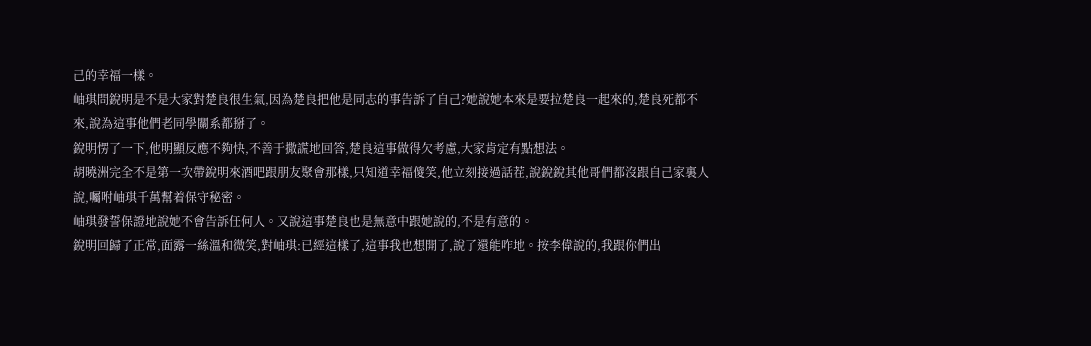己的幸福一樣。
岫琪問銳明是不是大家對楚良很生氣,因為楚良把他是同志的事告訴了自己?她說她本來是要拉楚良一起來的,楚良死都不來,說為這事他們老同學關系都掰了。
銳明愣了一下,他明顯反應不夠快,不善于撒謊地回答,楚良這事做得欠考慮,大家肯定有點想法。
胡曉洲完全不是第一次帶銳明來酒吧跟朋友聚會那樣,只知道幸福傻笑,他立刻接過話茬,說銳銳其他哥們都沒跟自己家裏人說,囑咐岫琪千萬幫着保守秘密。
岫琪發誓保證地說她不會告訴任何人。又說這事楚良也是無意中跟她說的,不是有意的。
銳明回歸了正常,面露一絲溫和微笑,對岫琪:已經這樣了,這事我也想開了,說了還能咋地。按李偉說的,我跟你們出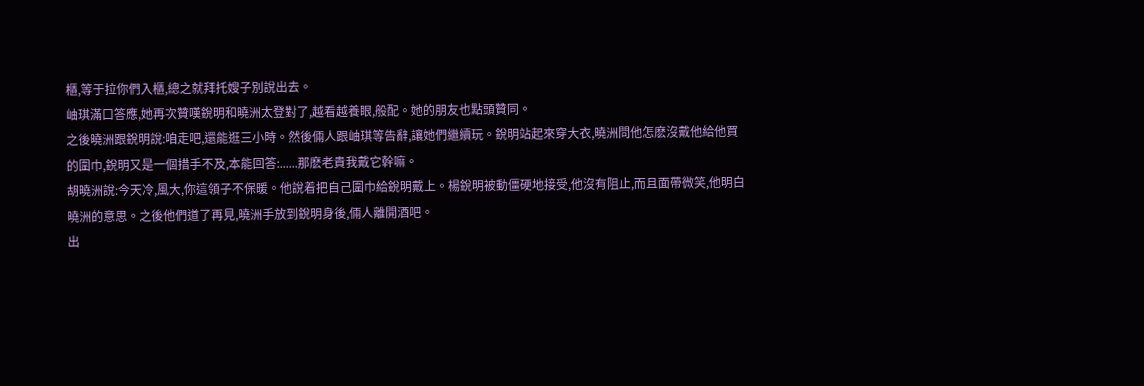櫃,等于拉你們入櫃,總之就拜托嫂子別說出去。
岫琪滿口答應,她再次贊嘆銳明和曉洲太登對了,越看越養眼,般配。她的朋友也點頭贊同。
之後曉洲跟銳明說:咱走吧,還能逛三小時。然後倆人跟岫琪等告辭,讓她們繼續玩。銳明站起來穿大衣,曉洲問他怎麽沒戴他給他買的圍巾,銳明又是一個措手不及,本能回答:......那麽老貴我戴它幹嘛。
胡曉洲說:今天冷,風大,你這領子不保暖。他說着把自己圍巾給銳明戴上。楊銳明被動僵硬地接受,他沒有阻止,而且面帶微笑,他明白曉洲的意思。之後他們道了再見,曉洲手放到銳明身後,倆人離開酒吧。
出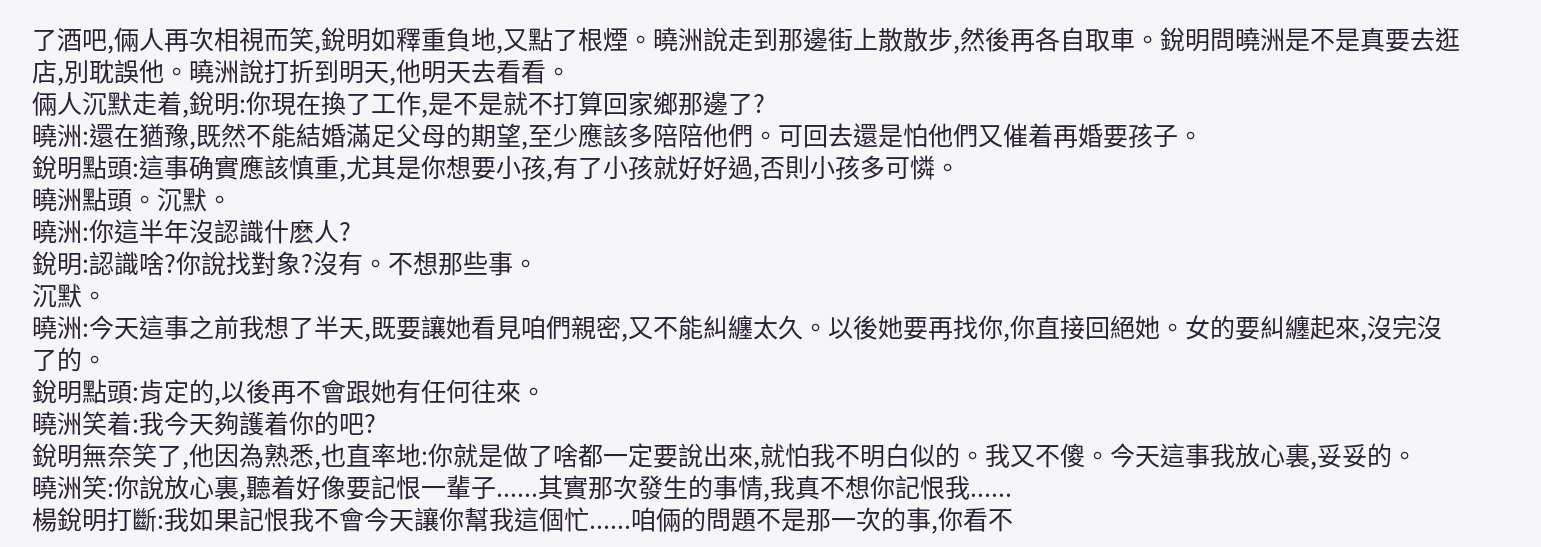了酒吧,倆人再次相視而笑,銳明如釋重負地,又點了根煙。曉洲說走到那邊街上散散步,然後再各自取車。銳明問曉洲是不是真要去逛店,別耽誤他。曉洲說打折到明天,他明天去看看。
倆人沉默走着,銳明:你現在換了工作,是不是就不打算回家鄉那邊了?
曉洲:還在猶豫,既然不能結婚滿足父母的期望,至少應該多陪陪他們。可回去還是怕他們又催着再婚要孩子。
銳明點頭:這事确實應該慎重,尤其是你想要小孩,有了小孩就好好過,否則小孩多可憐。
曉洲點頭。沉默。
曉洲:你這半年沒認識什麽人?
銳明:認識啥?你說找對象?沒有。不想那些事。
沉默。
曉洲:今天這事之前我想了半天,既要讓她看見咱們親密,又不能糾纏太久。以後她要再找你,你直接回絕她。女的要糾纏起來,沒完沒了的。
銳明點頭:肯定的,以後再不會跟她有任何往來。
曉洲笑着:我今天夠護着你的吧?
銳明無奈笑了,他因為熟悉,也直率地:你就是做了啥都一定要說出來,就怕我不明白似的。我又不傻。今天這事我放心裏,妥妥的。
曉洲笑:你說放心裏,聽着好像要記恨一輩子......其實那次發生的事情,我真不想你記恨我......
楊銳明打斷:我如果記恨我不會今天讓你幫我這個忙......咱倆的問題不是那一次的事,你看不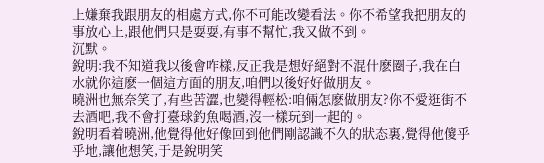上嫌棄我跟朋友的相處方式,你不可能改變看法。你不希望我把朋友的事放心上,跟他們只是耍耍,有事不幫忙,我又做不到。
沉默。
銳明:我不知道我以後會咋樣,反正我是想好絕對不混什麽圈子,我在白水就你這麽一個這方面的朋友,咱們以後好好做朋友。
曉洲也無奈笑了,有些苦澀,也變得輕松:咱倆怎麽做朋友?你不愛逛街不去酒吧,我不會打臺球釣魚喝酒,沒一樣玩到一起的。
銳明看着曉洲,他覺得他好像回到他們剛認識不久的狀态裏,覺得他傻乎乎地,讓他想笑,于是銳明笑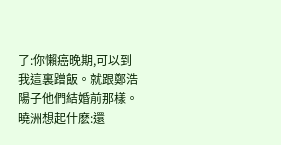了:你懶癌晚期,可以到我這裏蹭飯。就跟鄭浩陽子他們結婚前那樣。
曉洲想起什麽:還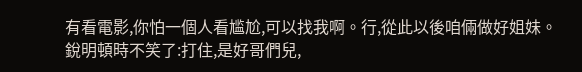有看電影,你怕一個人看尴尬,可以找我啊。行,從此以後咱倆做好姐妹。
銳明頓時不笑了:打住,是好哥們兒,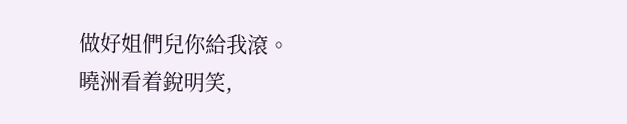做好姐們兒你給我滾。
曉洲看着銳明笑,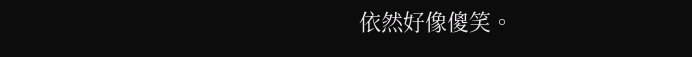依然好像傻笑。